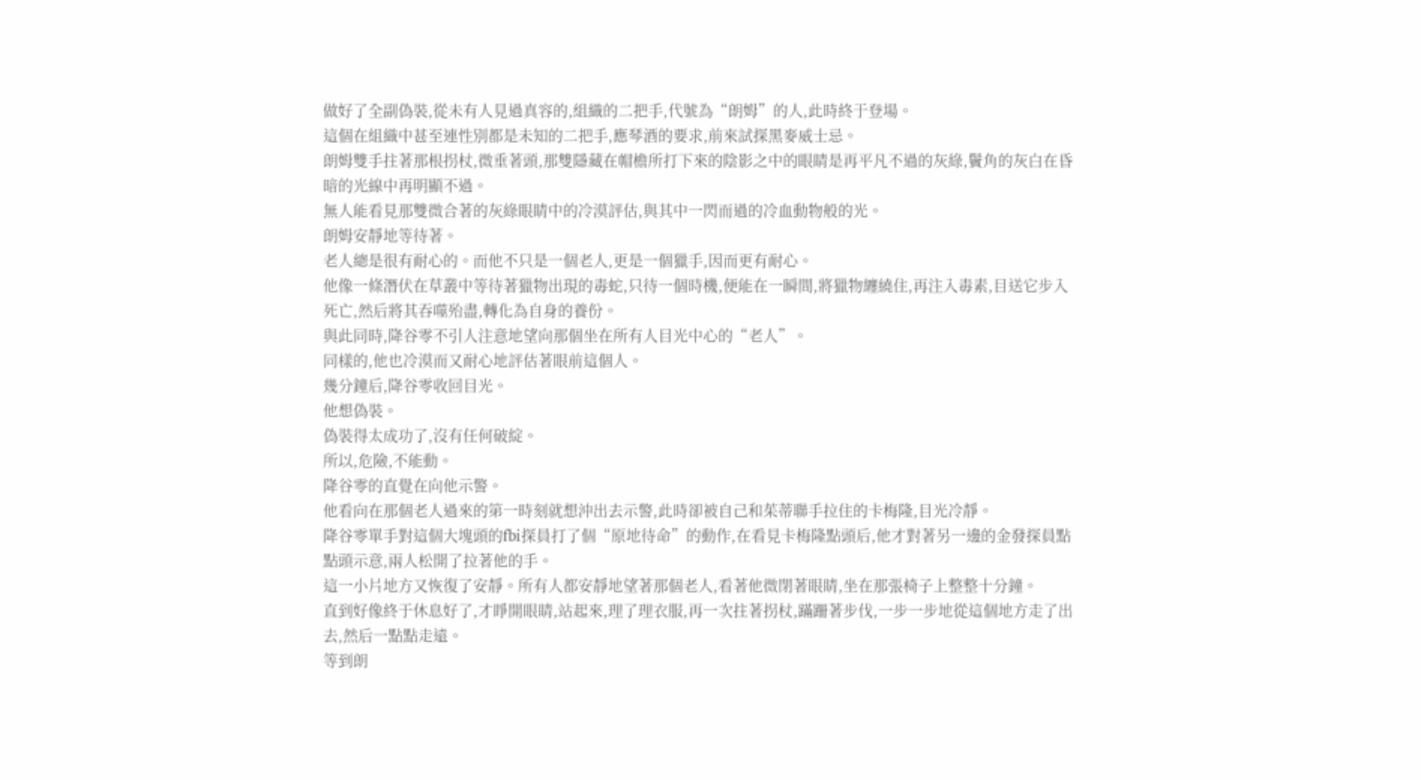做好了全副偽裝,從未有人見過真容的,組織的二把手,代號為“朗姆”的人,此時終于登場。
這個在組織中甚至連性別都是未知的二把手,應琴酒的要求,前來試探黑麥威士忌。
朗姆雙手拄著那根拐杖,微垂著頭,那雙隱藏在帽檐所打下來的陰影之中的眼睛是再平凡不過的灰綠,鬢角的灰白在昏暗的光線中再明顯不過。
無人能看見那雙微合著的灰綠眼睛中的冷漠評估,與其中一閃而過的冷血動物般的光。
朗姆安靜地等待著。
老人總是很有耐心的。而他不只是一個老人,更是一個獵手,因而更有耐心。
他像一條潛伏在草叢中等待著獵物出現的毒蛇,只待一個時機,便能在一瞬間,將獵物纏繞住,再注入毒素,目送它步入死亡,然后將其吞噬殆盡,轉化為自身的養份。
與此同時,降谷零不引人注意地望向那個坐在所有人目光中心的“老人”。
同樣的,他也冷漠而又耐心地評估著眼前這個人。
幾分鐘后,降谷零收回目光。
他想偽裝。
偽裝得太成功了,沒有任何破綻。
所以,危險,不能動。
降谷零的直覺在向他示警。
他看向在那個老人過來的第一時刻就想沖出去示警,此時卻被自己和茱蒂聯手拉住的卡梅隆,目光冷靜。
降谷零單手對這個大塊頭的fbi探員打了個“原地待命”的動作,在看見卡梅隆點頭后,他才對著另一邊的金發探員點點頭示意,兩人松開了拉著他的手。
這一小片地方又恢復了安靜。所有人都安靜地望著那個老人,看著他微閉著眼睛,坐在那張椅子上整整十分鐘。
直到好像終于休息好了,才睜開眼睛,站起來,理了理衣服,再一次拄著拐杖,蹣跚著步伐,一步一步地從這個地方走了出去,然后一點點走遠。
等到朗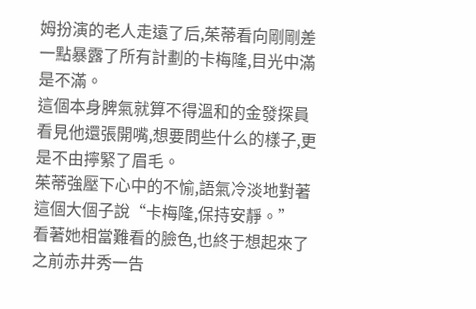姆扮演的老人走遠了后,茱蒂看向剛剛差一點暴露了所有計劃的卡梅隆,目光中滿是不滿。
這個本身脾氣就算不得溫和的金發探員看見他還張開嘴,想要問些什么的樣子,更是不由擰緊了眉毛。
茱蒂強壓下心中的不愉,語氣冷淡地對著這個大個子說“卡梅隆,保持安靜。”
看著她相當難看的臉色,也終于想起來了之前赤井秀一告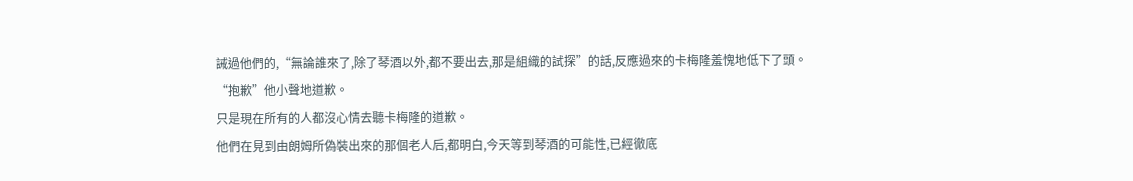誡過他們的,“無論誰來了,除了琴酒以外,都不要出去,那是組織的試探”的話,反應過來的卡梅隆羞愧地低下了頭。
“抱歉”他小聲地道歉。
只是現在所有的人都沒心情去聽卡梅隆的道歉。
他們在見到由朗姆所偽裝出來的那個老人后,都明白,今天等到琴酒的可能性,已經徹底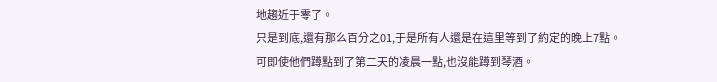地趨近于零了。
只是到底,還有那么百分之01,于是所有人還是在這里等到了約定的晚上7點。
可即使他們蹲點到了第二天的凌晨一點,也沒能蹲到琴酒。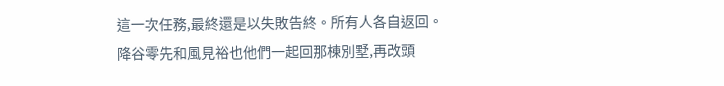這一次任務,最終還是以失敗告終。所有人各自返回。
降谷零先和風見裕也他們一起回那棟別墅,再改頭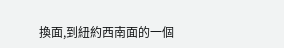換面,到紐約西南面的一個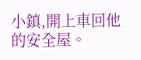小鎮,開上車回他的安全屋。